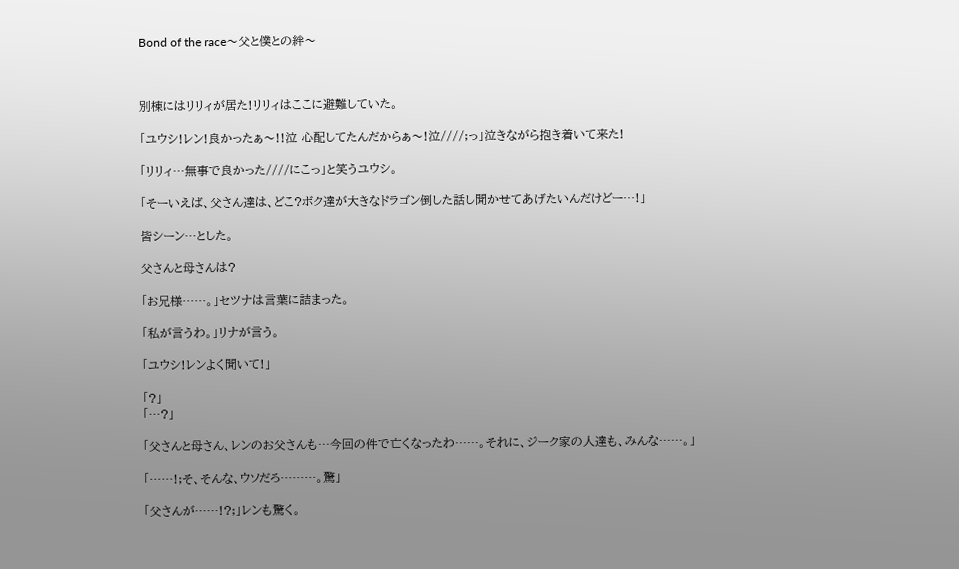Bond of the race〜父と僕との絆〜



別棟にはリリィが居た!リリィはここに避難していた。

「ユウシ!レン!良かったぁ〜!!泣 心配してたんだからぁ〜!泣////;っ」泣きながら抱き着いて来た!

「リリィ…無事で良かった////にこっ」と笑うユウシ。

「そーいえば、父さん達は、どこ?ボク達が大きなドラゴン倒した話し聞かせてあげたいんだけどー…!」

皆シーン…とした。

父さんと母さんは?

「お兄様……。」セツナは言葉に詰まった。

「私が言うわ。」リナが言う。

「ユウシ!レンよく聞いて!」

「?」
「…?」

「父さんと母さん、レンのお父さんも…今回の件で亡くなったわ……。それに、ジーク家の人達も、みんな……。」

「……!;そ、そんな、ウソだろ………。驚」

「父さんが……!?;」レンも驚く。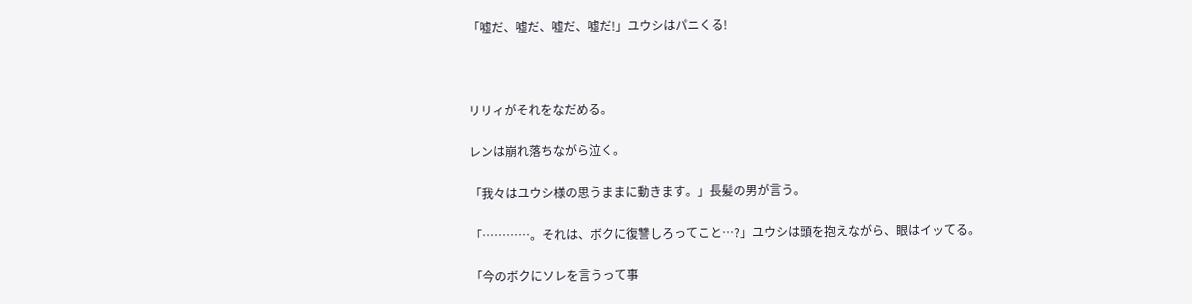「嘘だ、嘘だ、嘘だ、嘘だ!」ユウシはパニくる!



リリィがそれをなだめる。

レンは崩れ落ちながら泣く。

「我々はユウシ様の思うままに動きます。」長髪の男が言う。

「…………。それは、ボクに復讐しろってこと…?」ユウシは頭を抱えながら、眼はイッてる。

「今のボクにソレを言うって事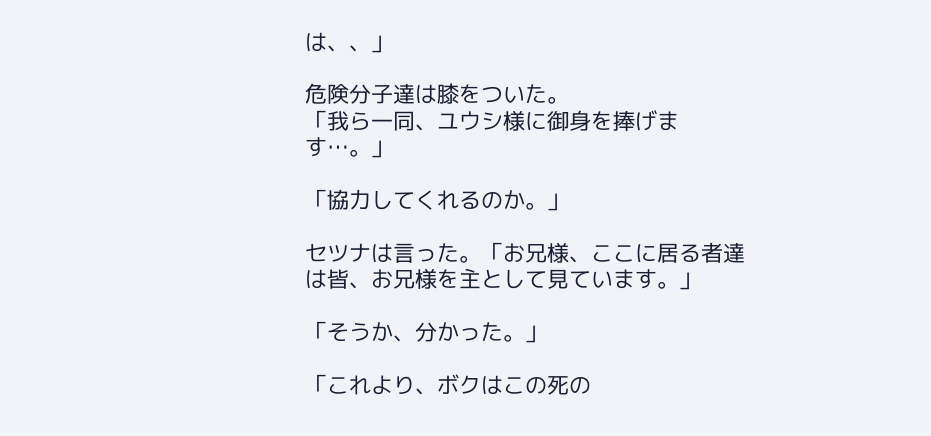は、、」

危険分子達は膝をついた。
「我ら一同、ユウシ様に御身を捧げます…。」

「協力してくれるのか。」

セツナは言った。「お兄様、ここに居る者達は皆、お兄様を主として見ています。」

「そうか、分かった。」

「これより、ボクはこの死の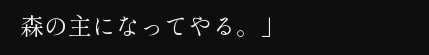森の主になってやる。」